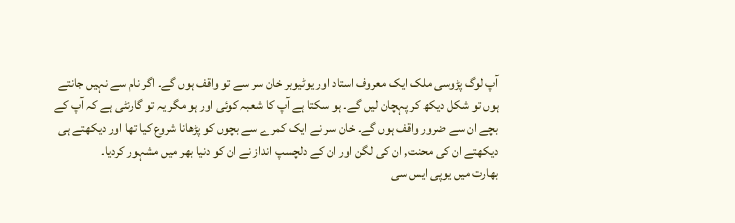آپ لوگ پڑوسی ملک ایک معروف استاد اور یوٹیوبر خان سر سے تو واقف ہوں گے۔ اگر نام سے نہیں جانتے ہوں تو شکل دیکھ کر پہچان لیں گے۔ ہو سکتا ہے آپ کا شعبہ کوئی اور ہو مگر یہ تو گارنٹی ہے کہ آپ کے بچے ان سے ضرور واقف ہوں گے۔ خان سر نے ایک کمرے سے بچوں کو پڑھانا شروع کیا تھا اور دیکھتے ہی دیکھتے ان کی محنت, ان کی لگن اور ان کے دلچسپ انداز نے ان کو دنیا بھر میں مشہور کردیا۔
بھارت میں یوپی ایس سی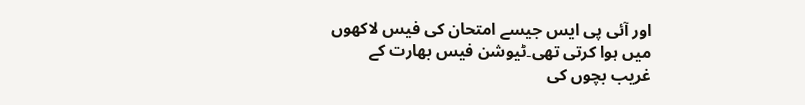اور آئی پی ایس جیسے امتحان کی فیس لاکھوں میں ہوا کرتی تھی۔ٹیوشن فیس بھارت کے غریب بچوں کی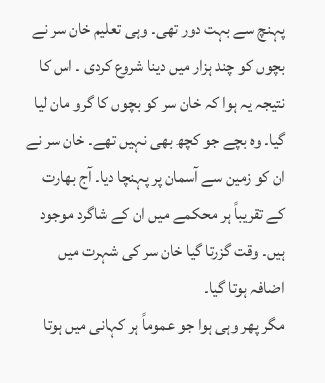پہنچ سے بہت دور تھی۔ وہی تعلیم خان سر نے بچوں کو چند ہزار میں دینا شروع کردی ۔ اس کا نتیجہ یہ ہوا کہ خان سر کو بچوں کا گرو مان لیا گیا۔ وہ بچے جو کچھ بھی نہیں تھے۔ خان سر نے ان کو زمین سے آسمان پر پہنچا دیا۔ آج بھارت کے تقریباً ہر محکمے میں ان کے شاگرد موجود ہیں۔ وقت گزرتا گیا خان سر کی شہرت میں اضافہ ہوتا گیا۔
مگر پھر وہی ہوا جو عموماً ہر کہانی میں ہوتا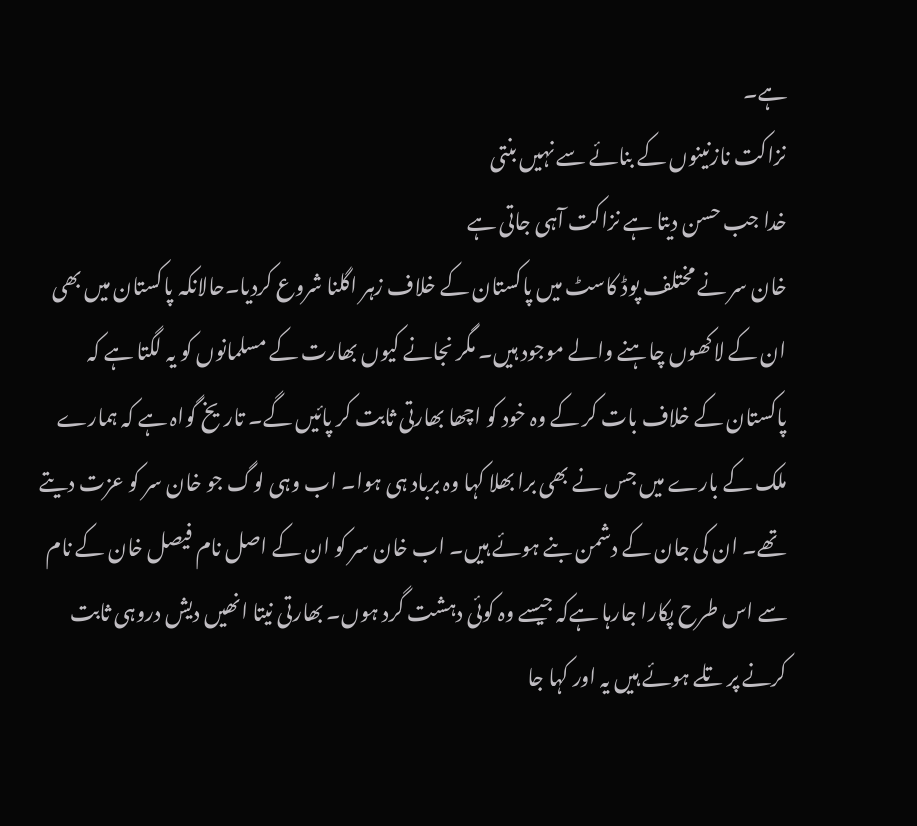ہے۔
نزاکت نازنینوں کے بنائے سے نہیں بنتی
خدا جب حسن دیتا ہے نزاکت آہی جاتی ہے
خان سر نے مختلف پوڈ کاسٹ میں پاکستان کے خلاف زہر اگلنا شروع کردیا۔حالانکہ پاکستان میں بھی ان کے لاکھوں چاہنے والے موجود ہیں۔ مگر نجانے کیوں بھارت کے مسلمانوں کو یہ لگتا ہے کہ پاکستان کے خلاف بات کر کے وہ خود کو اچھا بھارتی ثابت کر پائیں گے۔ تاریخ گواہ ہے کہ ہمارے ملک کے بارے میں جس نے بھی برا بھلا کہا وہ برباد ہی ہوا۔ اب وہی لوگ جو خان سر کو عزت دیتے تھے۔ ان کی جان کے دشمن بنے ہوئے ہیں۔ اب خان سر کو ان کے اصل نام فیصل خان کے نام سے اس طرح پکارا جارہا ہےکہ جیسے وہ کوئی دہشت گرد ہوں۔ بھارتی نیتا انھیں دیش دروہی ثابت کرنے پر تلے ہوئے ہیں یہ اور کہا جا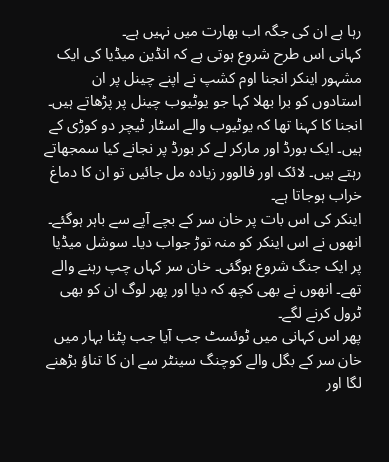رہا ہے ان کی جگہ اب بھارت میں نہیں ہے۔
کہانی اس طرح شروع ہوتی ہے کہ انڈین میڈیا کی ایک مشہور اینکر انجنا اوم کشپ نے اپنے چینل پر ان استادوں کو برا بھلا کہا جو یوٹیوب چینل پر پڑھاتے ہیں۔ انجنا کا کہنا تھا کہ یوٹیوب والے اسٹار ٹیچر دو کوڑی کے ہیں۔ ایک بورڈ اور مارکر لے کر بورڈ پر نجانے کیا سمجھاتے رہتے ہیں۔ لائک اور فالوور زیادہ مل جائیں تو ان کا دماغ خراب ہوجاتا ہے۔
اینکر کی اس بات پر خان سر کے بچے آپے سے باہر ہوگئے۔ انھوں نے اس اینکر کو منہ توڑ جواب دیا۔ سوشل میڈیا پر ایک جنگ شروع ہوگئی۔ خان سر کہاں چپ رہنے والے تھے۔ انھوں نے بھی کچھ کہ دیا اور پھر لوگ ان کو بھی ٹرول کرنے لگے۔
پھر اس کہانی میں ٹوئسٹ جب آیا جب پٹنا بہار میں خان سر کے بگل والے کوچنگ سینٹر سے ان کا تناؤ بڑھنے لگا اور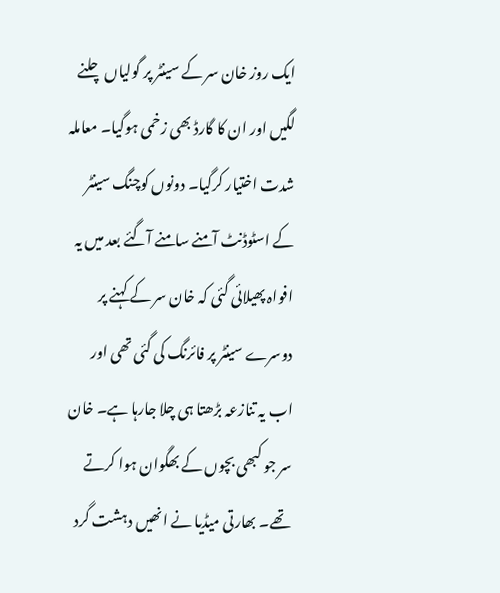ایک روز خان سر کے سینٹر پر گولیاں چلنے لگیں اور ان کا گارڈ بھی زخمی ہوگیا۔ معاملہ شدت اختیار کرگیا۔ دونوں کوچنگ سینٹر کے اسٹوڈنٹ آمنے سامنے آگئے بعد میں یہ افواہ پھیلائی گئی کہ خان سر کے کہنے پر دوسرے سینٹر پر فائرنگ کی گئی تھی اور اب یہ تنازعہ بڑھتا ہی چلا جارہا ہے۔ خان سر جو کبھی بچوں کے بھگوان ہوا کرتے تھے۔ بھارتی میڈیا نے انھیں دہشت گرد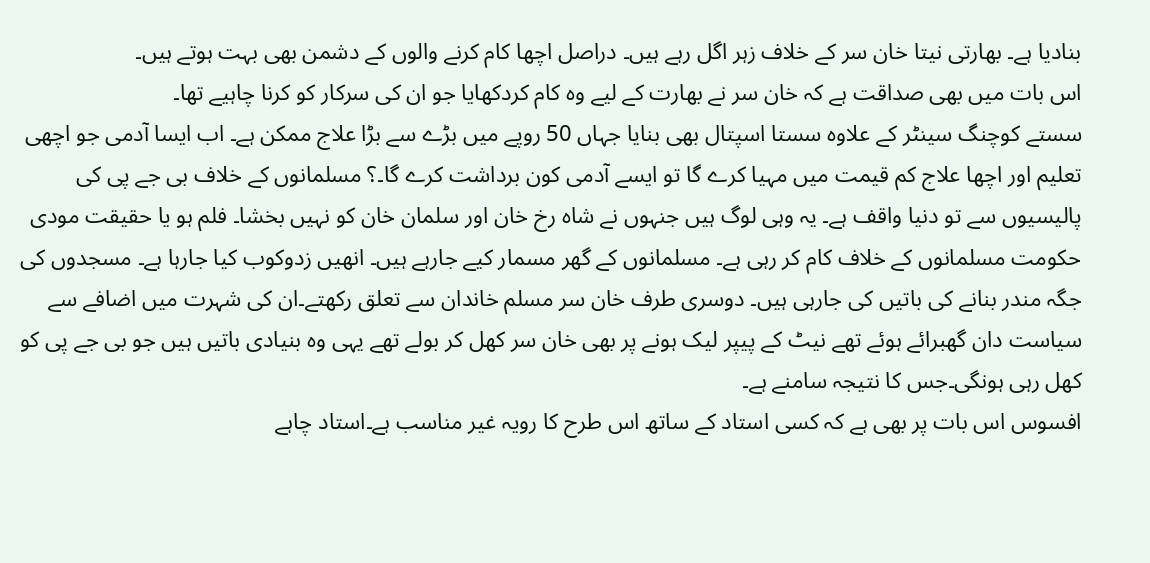بنادیا ہے۔ بھارتی نیتا خان سر کے خلاف زہر اگل رہے ہیں۔ دراصل اچھا کام کرنے والوں کے دشمن بھی بہت ہوتے ہیں۔
اس بات میں بھی صداقت ہے کہ خان سر نے بھارت کے لیے وہ کام کردکھایا جو ان کی سرکار کو کرنا چاہیے تھا۔
سستے کوچنگ سینٹر کے علاوہ سستا اسپتال بھی بنایا جہاں 50 روپے میں بڑے سے بڑا علاج ممکن ہے۔ اب ایسا آدمی جو اچھی تعلیم اور اچھا علاج کم قیمت میں مہیا کرے گا تو ایسے آدمی کون برداشت کرے گا۔؟ مسلمانوں کے خلاف بی جے پی کی پالیسیوں سے تو دنیا واقف ہے۔ یہ وہی لوگ ہیں جنہوں نے شاہ رخ خان اور سلمان خان کو نہیں بخشا۔ فلم ہو یا حقیقت مودی حکومت مسلمانوں کے خلاف کام کر رہی ہے۔ مسلمانوں کے گھر مسمار کیے جارہے ہیں۔ انھیں زدوکوب کیا جارہا ہے۔ مسجدوں کی جگہ مندر بنانے کی باتیں کی جارہی ہیں۔ دوسری طرف خان سر مسلم خاندان سے تعلق رکھتے۔ان کی شہرت میں اضافے سے سیاست دان گھبرائے ہوئے تھے نیٹ کے پیپر لیک ہونے پر بھی خان سر کھل کر بولے تھے یہی وہ بنیادی باتیں ہیں جو بی جے پی کو کھل رہی ہونگی۔جس کا نتیجہ سامنے ہے۔
افسوس اس بات پر بھی ہے کہ کسی استاد کے ساتھ اس طرح کا رویہ غیر مناسب ہے۔استاد چاہے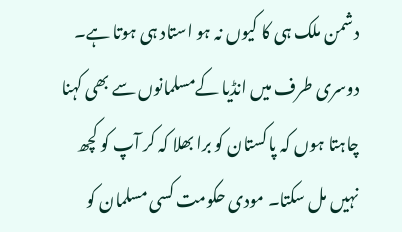دشمن ملک ہی کا کیوں نہ ہو استاد ہی ہوتا ہے۔ دوسری طرف میں انڈیا کےمسلمانوں سے بھی کہنا چاہتا ہوں کہ پاکستان کو برا بھلا کہ کر آپ کو کچھ نہیں مل سکتا۔ مودی حکومت کسی مسلمان کو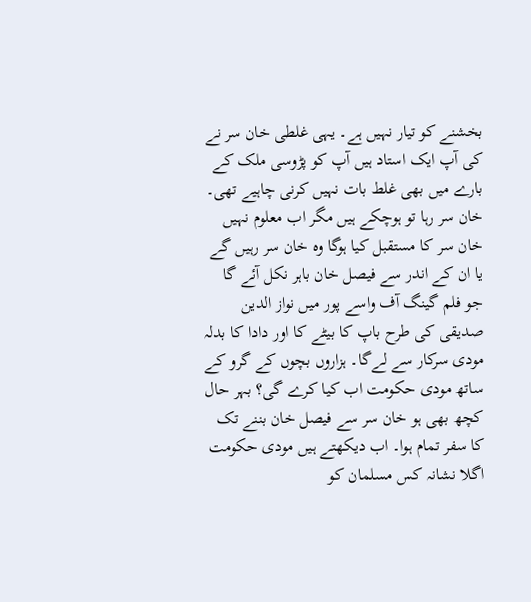بخشنے کو تیار نہیں ہے۔ یہی غلطی خان سر نے کی آپ ایک استاد ہیں آپ کو پڑوسی ملک کے بارے میں بھی غلط بات نہیں کرنی چاہیے تھی۔
خان سر رہا تو ہوچکے ہیں مگر اب معلوم نہیں خان سر کا مستقبل کیا ہوگا وہ خان سر رہیں گے یا ان کے اندر سے فیصل خان باہر نکل آئے گا جو فلم گینگ آف واسے پور میں نواز الدین صدیقی کی طرح باپ کا بیٹے کا اور دادا کا بدلہ مودی سرکار سے لےگا۔ ہزاروں بچوں کے گرو کے ساتھ مودی حکومت اب کیا کرے گی؟ بہر حال کچھ بھی ہو خان سر سے فیصل خان بننے تک کا سفر تمام ہوا۔ اب دیکھتے ہیں مودی حکومت اگلا نشانہ کس مسلمان کو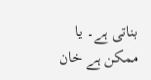بناتی ہے۔ یا ممکن ہے خان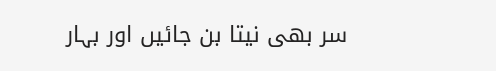سر بھی نیتا بن جائیں اور بہار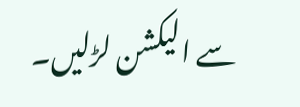سے الیکشن لڑلیں۔